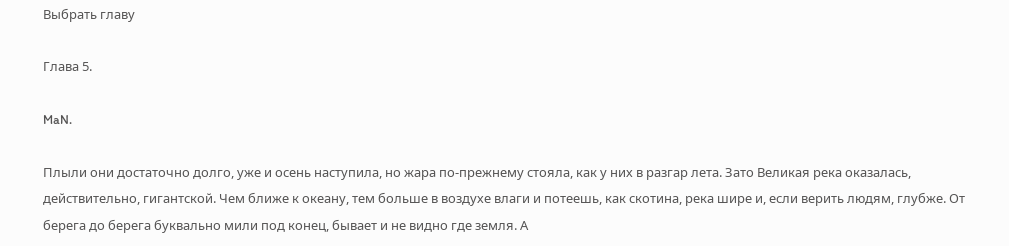Выбрать главу

Глава 5.

MaN.

Плыли они достаточно долго, уже и осень наступила, но жара по-прежнему стояла, как у них в разгар лета. Зато Великая река оказалась, действительно, гигантской. Чем ближе к океану, тем больше в воздухе влаги и потеешь, как скотина, река шире и, если верить людям, глубже. От берега до берега буквально мили под конец, бывает и не видно где земля. А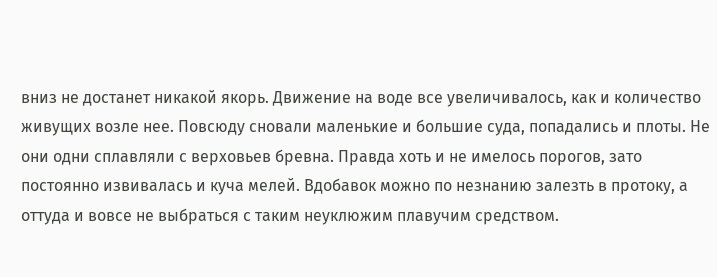вниз не достанет никакой якорь. Движение на воде все увеличивалось, как и количество живущих возле нее. Повсюду сновали маленькие и большие суда, попадались и плоты. Не они одни сплавляли с верховьев бревна. Правда хоть и не имелось порогов, зато постоянно извивалась и куча мелей. Вдобавок можно по незнанию залезть в протоку, а оттуда и вовсе не выбраться с таким неуклюжим плавучим средством.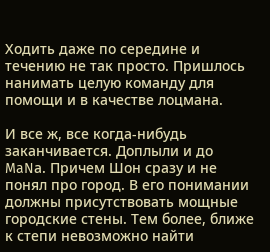Ходить даже по середине и течению не так просто. Пришлось нанимать целую команду для помощи и в качестве лоцмана.

И все ж, все когда-нибудь заканчивается. Доплыли и до MaNа. Причем Шон сразу и не понял про город. В его понимании должны присутствовать мощные городские стены. Тем более, ближе к степи невозможно найти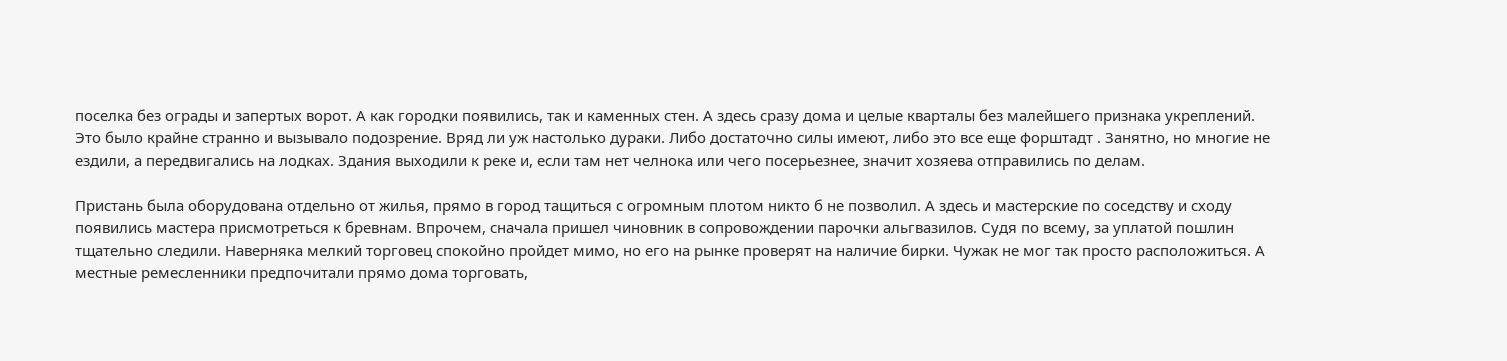поселка без ограды и запертых ворот. А как городки появились, так и каменных стен. А здесь сразу дома и целые кварталы без малейшего признака укреплений. Это было крайне странно и вызывало подозрение. Вряд ли уж настолько дураки. Либо достаточно силы имеют, либо это все еще форштадт . Занятно, но многие не ездили, а передвигались на лодках. Здания выходили к реке и, если там нет челнока или чего посерьезнее, значит хозяева отправились по делам.

Пристань была оборудована отдельно от жилья, прямо в город тащиться с огромным плотом никто б не позволил. А здесь и мастерские по соседству и сходу появились мастера присмотреться к бревнам. Впрочем, сначала пришел чиновник в сопровождении парочки альгвазилов. Судя по всему, за уплатой пошлин тщательно следили. Наверняка мелкий торговец спокойно пройдет мимо, но его на рынке проверят на наличие бирки. Чужак не мог так просто расположиться. А местные ремесленники предпочитали прямо дома торговать,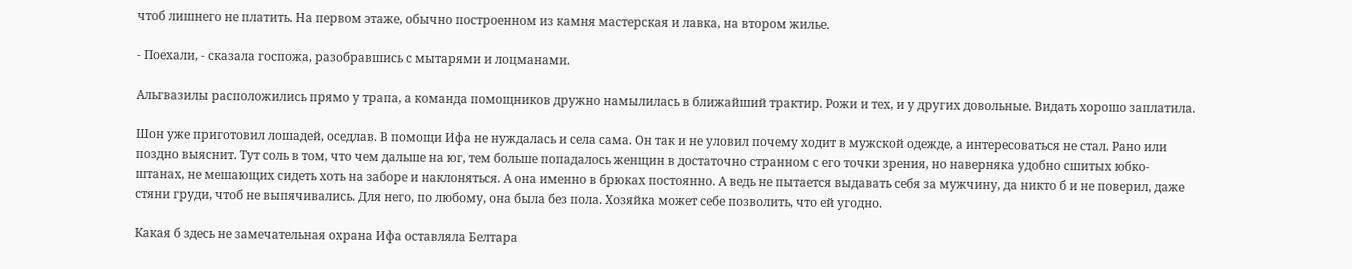чтоб лишнего не платить. На первом этаже, обычно построенном из камня мастерская и лавка, на втором жилье.

- Поехали, - сказала госпожа, разобравшись с мытарями и лоцманами.

Альгвазилы расположились прямо у трапа, а команда помощников дружно намылилась в ближайший трактир. Рожи и тех, и у других довольные. Видать хорошо заплатила.

Шон уже приготовил лошадей, оседлав. В помощи Ифа не нуждалась и села сама. Он так и не уловил почему ходит в мужской одежде, а интересоваться не стал. Рано или поздно выяснит. Тут соль в том, что чем дальше на юг, тем больше попадалось женщин в достаточно странном с его точки зрения, но наверняка удобно сшитых юбко-штанах, не мешающих сидеть хоть на заборе и наклоняться. А она именно в брюках постоянно. А ведь не пытается выдавать себя за мужчину, да никто б и не поверил, даже стяни груди, чтоб не выпячивались. Для него, по любому, она была без пола. Хозяйка может себе позволить, что ей угодно.

Какая б здесь не замечательная охрана Ифа оставляла Белтара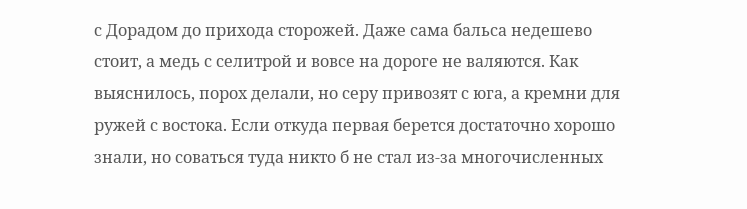с Дорадом до прихода сторожей. Даже сама бальса недешево стоит, а медь с селитрой и вовсе на дороге не валяются. Как выяснилось, порох делали, но серу привозят с юга, а кремни для ружей с востока. Если откуда первая берется достаточно хорошо знали, но соваться туда никто б не стал из-за многочисленных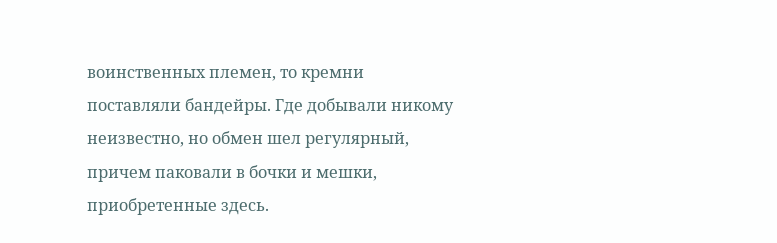воинственных племен, то кремни поставляли бандейры. Где добывали никому неизвестно, но обмен шел регулярный, причем паковали в бочки и мешки, приобретенные здесь.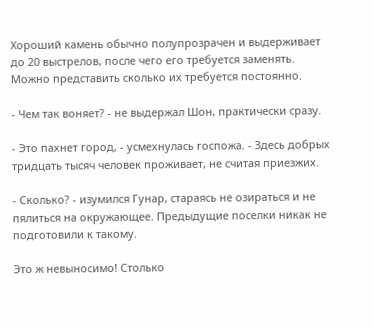Хороший камень обычно полупрозрачен и выдерживает до 20 выстрелов, после чего его требуется заменять. Можно представить сколько их требуется постоянно.

- Чем так воняет? - не выдержал Шон, практически сразу.

- Это пахнет город, - усмехнулась госпожа. - Здесь добрых тридцать тысяч человек проживает, не считая приезжих.

- Сколько? - изумился Гунар, стараясь не озираться и не пялиться на окружающее. Предыдущие поселки никак не подготовили к такому.

Это ж невыносимо! Столько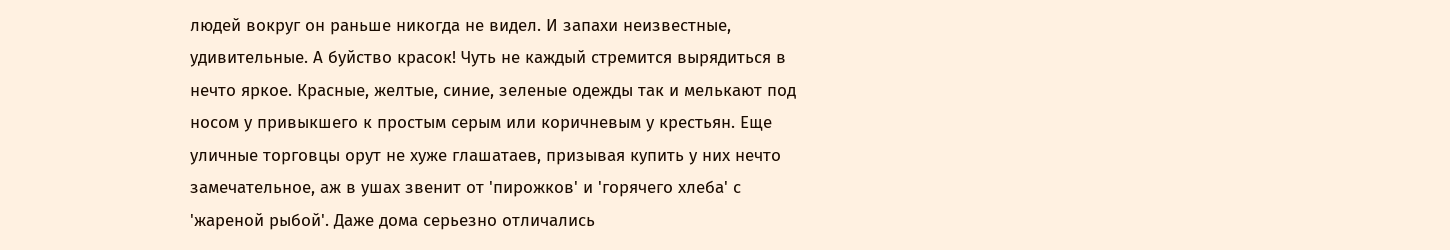людей вокруг он раньше никогда не видел. И запахи неизвестные, удивительные. А буйство красок! Чуть не каждый стремится вырядиться в нечто яркое. Красные, желтые, синие, зеленые одежды так и мелькают под носом у привыкшего к простым серым или коричневым у крестьян. Еще уличные торговцы орут не хуже глашатаев, призывая купить у них нечто замечательное, аж в ушах звенит от 'пирожков' и 'горячего хлеба' с 'жареной рыбой'. Даже дома серьезно отличались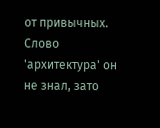от привычных. Слово 'архитектура' он не знал, зато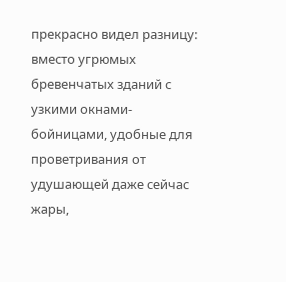прекрасно видел разницу: вместо угрюмых бревенчатых зданий с узкими окнами-бойницами, удобные для проветривания от удушающей даже сейчас жары,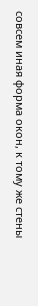совсем иная форма окон, к тому же стены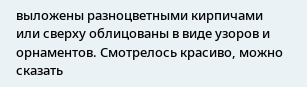выложены разноцветными кирпичами или сверху облицованы в виде узоров и орнаментов. Смотрелось красиво, можно сказать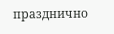празднично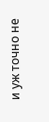и уж точно не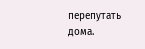перепутать дома.